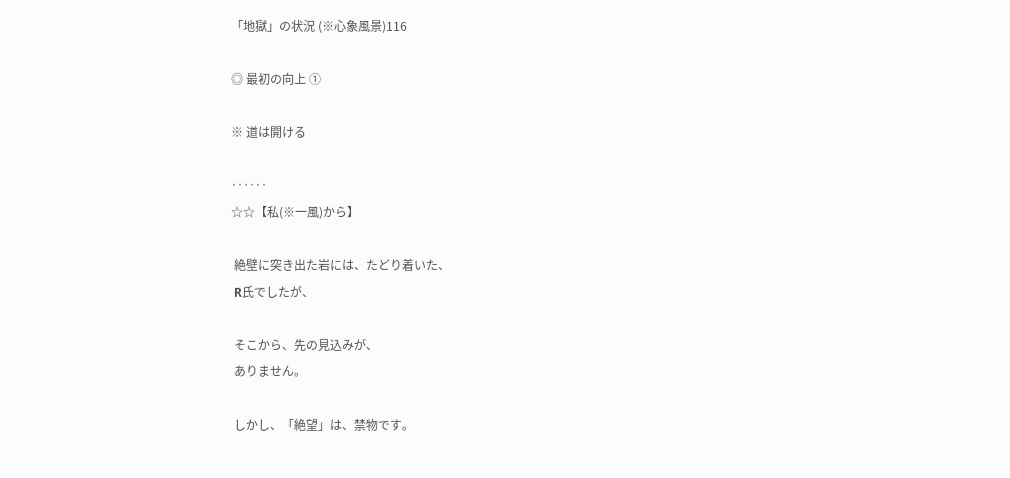「地獄」の状況 (※心象風景)116

◎ 最初の向上 ①

※ 道は開ける

‥‥‥
☆☆【私(※一風)から】

 絶壁に突き出た岩には、たどり着いた、
 R氏でしたが、

 そこから、先の見込みが、
 ありません。

 しかし、「絶望」は、禁物です。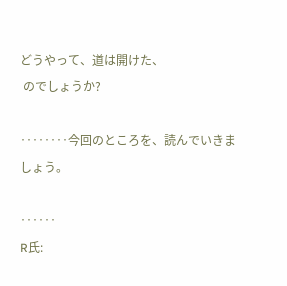どうやって、道は開けた、
 のでしょうか?

‥‥‥‥今回のところを、読んでいきましょう。

‥‥‥
R氏: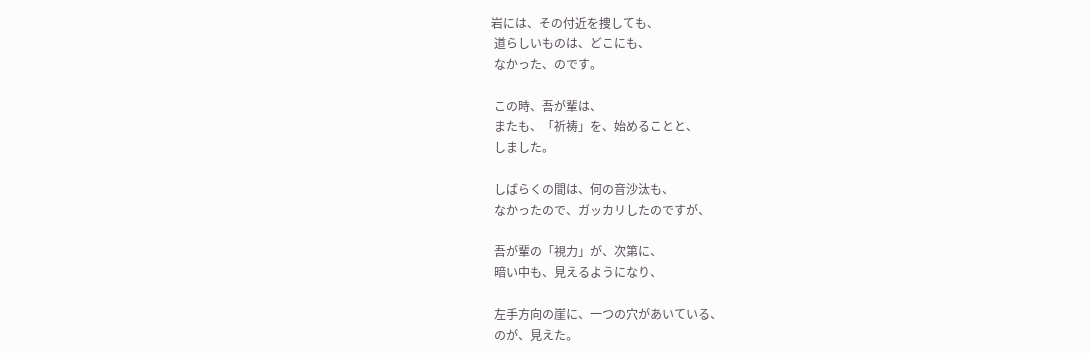岩には、その付近を捜しても、
 道らしいものは、どこにも、
 なかった、のです。

 この時、吾が輩は、
 またも、「祈祷」を、始めることと、
 しました。

 しばらくの間は、何の音沙汰も、
 なかったので、ガッカリしたのですが、

 吾が輩の「視力」が、次第に、
 暗い中も、見えるようになり、

 左手方向の崖に、一つの穴があいている、
 のが、見えた。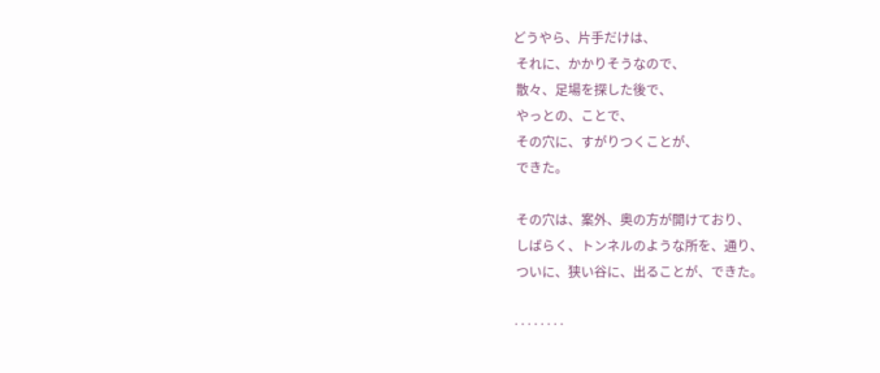どうやら、片手だけは、
 それに、かかりそうなので、
 散々、足場を探した後で、
 やっとの、ことで、
 その穴に、すがりつくことが、
 できた。

 その穴は、案外、奥の方が開けており、
 しばらく、トンネルのような所を、通り、
 ついに、狭い谷に、出ることが、できた。

‥‥‥‥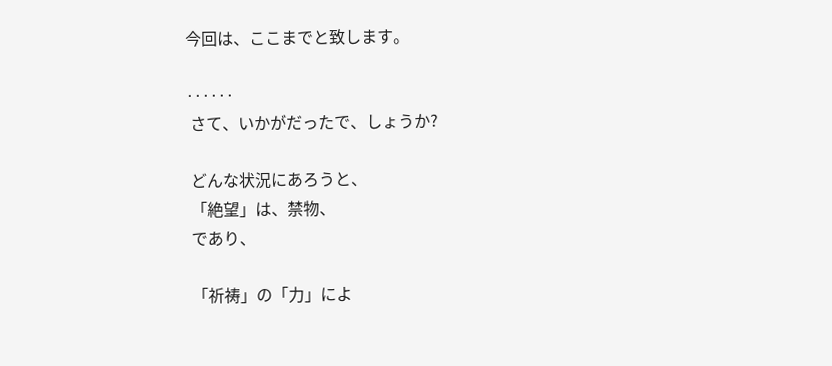今回は、ここまでと致します。

‥‥‥
 さて、いかがだったで、しょうか?

 どんな状況にあろうと、
 「絶望」は、禁物、
 であり、

 「祈祷」の「力」によ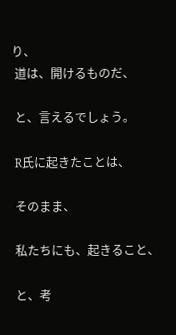り、
 道は、開けるものだ、

 と、言えるでしょう。

 R氏に起きたことは、

 そのまま、

 私たちにも、起きること、

 と、考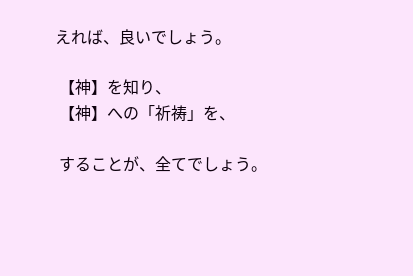えれば、良いでしょう。

 【神】を知り、
 【神】への「祈祷」を、

 することが、全てでしょう。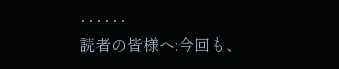‥‥‥
読者の皆様へ:今回も、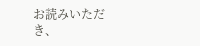お読みいただき、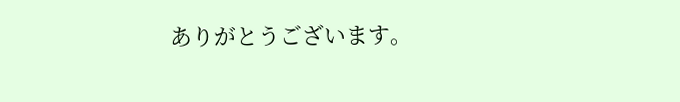ありがとうございます。